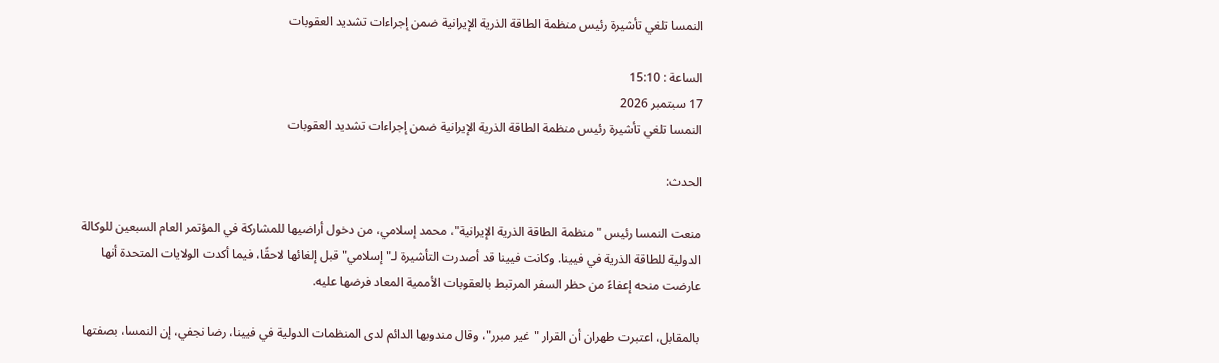النمسا تلغي تأشيرة رئيس منظمة الطاقة الذرية الإيرانية ضمن إجراءات تشديد العقوبات

الساعة : 15:10
17 سبتمبر 2026
النمسا تلغي تأشيرة رئيس منظمة الطاقة الذرية الإيرانية ضمن إجراءات تشديد العقوبات

الحدث:

منعت النمسا رئيس "منظمة الطاقة الذرية الإيرانية"، محمد إسلامي، من دخول أراضيها للمشاركة في المؤتمر العام السبعين للوكالة الدولية للطاقة الذرية في فيينا. وكانت فيينا قد أصدرت التأشيرة لـ"إسلامي" قبل إلغائها لاحقًا، فيما أكدت الولايات المتحدة أنها عارضت منحه إعفاءً من حظر السفر المرتبط بالعقوبات الأممية المعاد فرضها عليه.

بالمقابل، اعتبرت طهران أن القرار "غير مبرر"، وقال مندوبها الدائم لدى المنظمات الدولية في فيينا، رضا نجفي، إن النمسا، بصفتها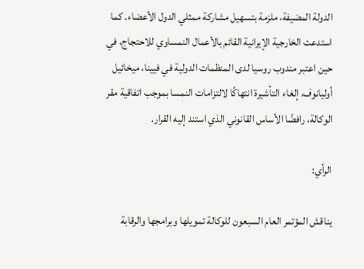الدولة المضيفة، ملزمة بتسهيل مشاركة ممثلي الدول الأعضاء. كما استدعت الخارجية الإيرانية القائم بالأعمال النمساوي للاحتجاج، في حين اعتبر مندوب روسيا لدى المنظمات الدولية في فيينا، ميخائيل أوليانوف، إلغاء التأشيرة انتهاكًا لالتزامات النمسا بموجب اتفاقية مقر الوكالة، رافضًا الأساس القانوني الذي استند إليه القرار.

الرأي:

يناقش المؤتمر العام السبعون للوكالة تمويلها وبرامجها والرقابة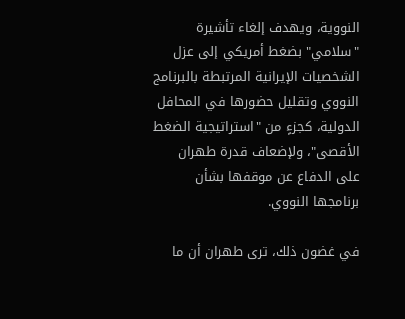النووية، ويهدف إلغاء تأشيرة "سلامي" بضغط أمريكي إلى عزل الشخصيات الإيرانية المرتبطة بالبرنامج النووي وتقليل حضورها في المحافل الدولية، كجزءٍ من "استراتيجية الضغط الأقصى"، ولإضعاف قدرة طهران على الدفاع عن موقفها بشأن برنامجها النووي.

في غضون ذلك، ترى طهران أن ما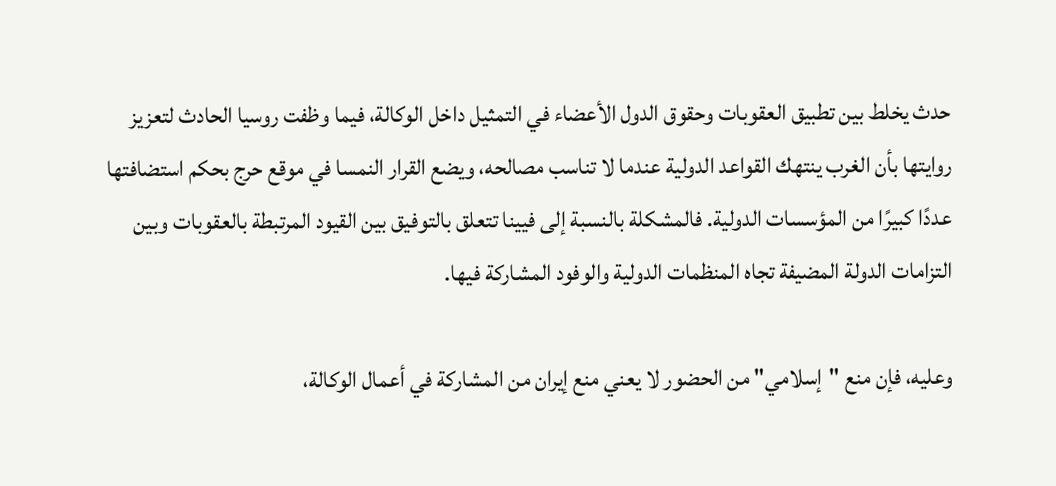حدث يخلط بين تطبيق العقوبات وحقوق الدول الأعضاء في التمثيل داخل الوكالة، فيما وظفت روسيا الحادث لتعزيز روايتها بأن الغرب ينتهك القواعد الدولية عندما لا تناسب مصالحه، ويضع القرار النمسا في موقع حرج بحكم استضافتها عددًا كبيرًا من المؤسسات الدولية. فالمشكلة بالنسبة إلى فيينا تتعلق بالتوفيق بين القيود المرتبطة بالعقوبات وبين التزامات الدولة المضيفة تجاه المنظمات الدولية والوفود المشاركة فيها.

وعليه، فإن منع "إسلامي" من الحضور لا يعني منع إيران من المشاركة في أعمال الوكالة،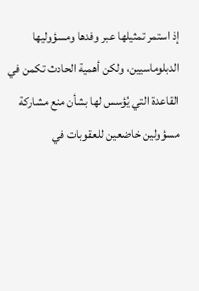إذ استمر تمثيلها عبر وفدها ومسؤوليها الدبلوماسيين، ولكن أهمية الحادث تكمن في القاعدة التي يُؤسس لها بشأن منع مشاركة مسؤولين خاضعين للعقوبات في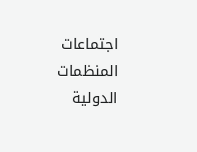اجتماعات المنظمات الدولية